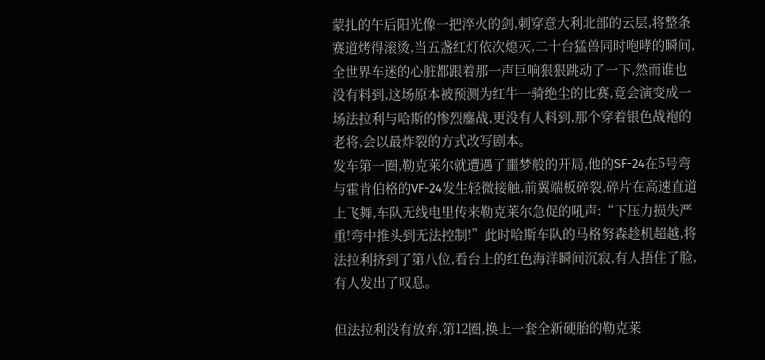蒙扎的午后阳光像一把淬火的剑,刺穿意大利北部的云层,将整条赛道烤得滚烫,当五盏红灯依次熄灭,二十台猛兽同时咆哮的瞬间,全世界车迷的心脏都跟着那一声巨响狠狠跳动了一下,然而谁也没有料到,这场原本被预测为红牛一骑绝尘的比赛,竟会演变成一场法拉利与哈斯的惨烈鏖战,更没有人料到,那个穿着银色战袍的老将,会以最炸裂的方式改写剧本。
发车第一圈,勒克莱尔就遭遇了噩梦般的开局,他的SF-24在5号弯与霍肯伯格的VF-24发生轻微接触,前翼端板碎裂,碎片在高速直道上飞舞,车队无线电里传来勒克莱尔急促的吼声:“下压力损失严重!弯中推头到无法控制!”此时哈斯车队的马格努森趁机超越,将法拉利挤到了第八位,看台上的红色海洋瞬间沉寂,有人捂住了脸,有人发出了叹息。

但法拉利没有放弃,第12圈,换上一套全新硬胎的勒克莱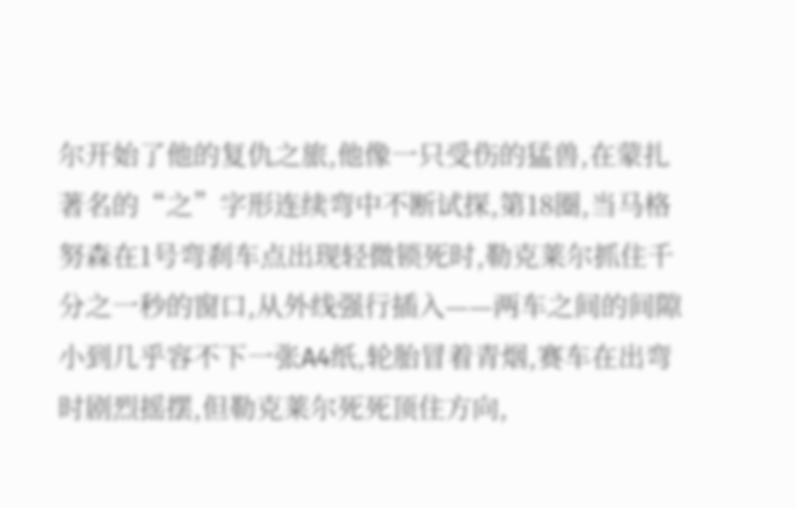尔开始了他的复仇之旅,他像一只受伤的猛兽,在蒙扎著名的“之”字形连续弯中不断试探,第18圈,当马格努森在1号弯刹车点出现轻微锁死时,勒克莱尔抓住千分之一秒的窗口,从外线强行插入——两车之间的间隙小到几乎容不下一张A4纸,轮胎冒着青烟,赛车在出弯时剧烈摇摆,但勒克莱尔死死顶住方向,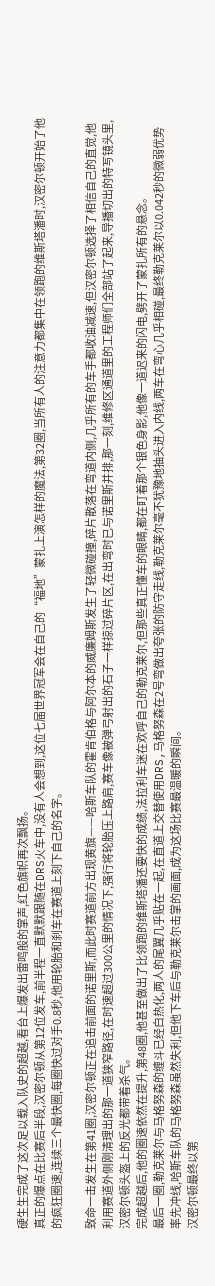硬生生完成了这次足以载入队史的超越,看台上爆发出雷鸣般的掌声,红色旗帜再次飘扬。
真正的爆点在比赛后半段,汉密尔顿从第12位发车,前半程一直默默跟随在DRS火车中,没有人会想到,这位七届世界冠军会在自己的“福地”蒙扎上演怎样的魔法,第32圈,当所有人的注意力都集中在领跑的维斯塔潘时,汉密尔顿开始了他的疯狂圈速,连续三个最快圈,每圈快过对手0.8秒,他用轮胎和刹车在赛道上刻下自己的名字。

致命一击发生在第41圈,汉密尔顿正在追击前面的诺里斯,而此时赛道前方出现黄旗——哈斯车队的霍肯伯格与阿尔本的威廉姆斯发生了轻微碰撞,碎片散落在弯道内侧,几乎所有的车手都收油减速,但汉密尔顿选择了相信自己的直觉,他利用赛道外侧刚清理出的那一道狭窄路径,在时速超过300公里的情况下,强行将轮胎压上路肩,赛车像被弹弓射出的石子一样掠过碎片区,在出弯时已与诺里斯并排,那一刻,维修区通道里的工程师们全部站了起来,导播切出的特写镜头里,汉密尔顿头盔上的反光都带着杀气。
完成超越后,他的圈速依然在提升,第48圈,他甚至做出了比领跑的维斯塔潘还要快的成绩,法拉利车迷在欢呼自己的勒克莱尔,但那些真正懂车的眼睛,都在盯着那个银色身影,他像一道迟来的闪电,劈开了蒙扎所有的悬念。
最后一圈,勒克莱尔与马格努森的缠斗已经白热化,两人的尾翼几乎贴在一起,在直道上交替使用DRS,马格努森在2号弯做出夸张的防守走线,勒克莱尔毫不犹豫地抽头进入内线,两车在弯心几乎相碰,最终勒克莱尔以0.042秒的微弱优势率先冲线,哈斯车队的马格努森虽然失利,但他下车后与勒克莱尔击掌的画面,成为这场比赛最温暖的瞬间。
汉密尔顿最终以第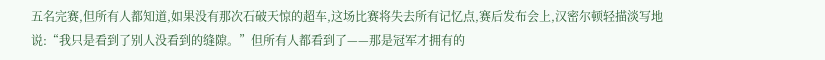五名完赛,但所有人都知道,如果没有那次石破天惊的超车,这场比赛将失去所有记忆点,赛后发布会上,汉密尔顿轻描淡写地说:“我只是看到了别人没看到的缝隙。”但所有人都看到了——那是冠军才拥有的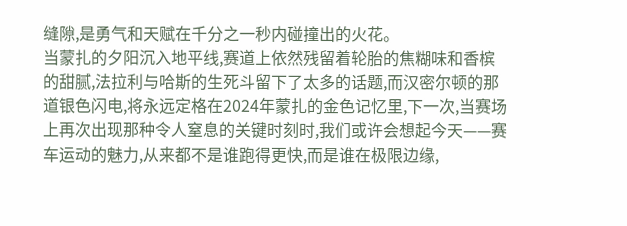缝隙,是勇气和天赋在千分之一秒内碰撞出的火花。
当蒙扎的夕阳沉入地平线,赛道上依然残留着轮胎的焦糊味和香槟的甜腻,法拉利与哈斯的生死斗留下了太多的话题,而汉密尔顿的那道银色闪电,将永远定格在2024年蒙扎的金色记忆里,下一次,当赛场上再次出现那种令人窒息的关键时刻时,我们或许会想起今天——赛车运动的魅力,从来都不是谁跑得更快,而是谁在极限边缘,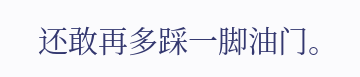还敢再多踩一脚油门。